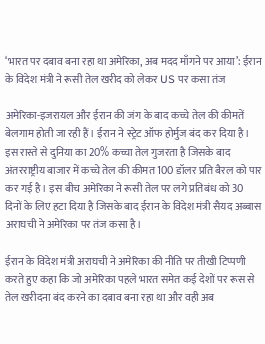‘भारत पर दबाव बना रहा था अमेरिका, अब मदद माँगने पर आया’: ईरान के विदेश मंत्री ने रूसी तेल खरीद को लेकर US पर कसा तंज

अमेरिका-इजरायल और ईरान की जंग के बाद कच्चे तेल की कीमतें बेलगाम होती जा रही हैं। ईरान ने स्ट्रेट ऑफ होर्मुज बंद कर दिया है। इस रास्ते से दुनिया का 20% कच्चा तेल गुजरता है जिसके बाद अंतरराष्ट्रीय बाजार में कच्चे तेल की कीमत 100 डॉलर प्रति बैरल को पार कर गई है। इस बीच अमेरिका ने रूसी तेल पर लगे प्रतिबंध को 30 दिनों के लिए हटा दिया है जिसके बाद ईरान के विदेश मंत्री सैयद अब्बास अराघची ने अमेरिका पर तंज कसा है।

ईरान के विदेश मंत्री अराघची ने अमेरिका की नीति पर तीखी टिप्पणी करते हुए कहा कि जो अमेरिका पहले भारत समेत कई देशों पर रूस से तेल खरीदना बंद करने का दबाव बना रहा था और वही अब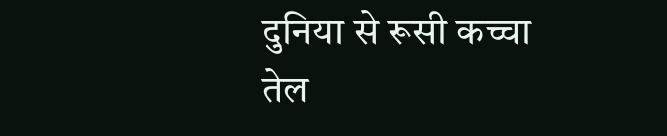दुनिया से रूसी कच्चा तेल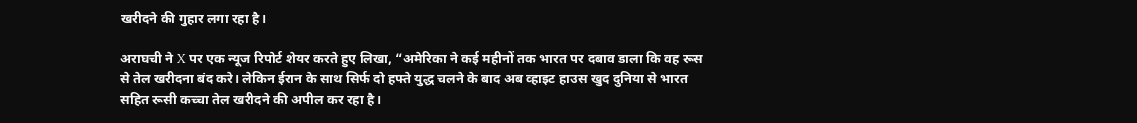खरीदने की गुहार लगा रहा है।

अराघची ने X पर एक न्यूज रिपोर्ट शेयर करते हुए लिखा, “अमेरिका ने कई महीनों तक भारत पर दबाव डाला कि वह रूस से तेल खरीदना बंद करे। लेकिन ईरान के साथ सिर्फ दो हफ्ते युद्ध चलने के बाद अब व्हाइट हाउस खुद दुनिया से भारत सहित रूसी कच्चा तेल खरीदने की अपील कर रहा है।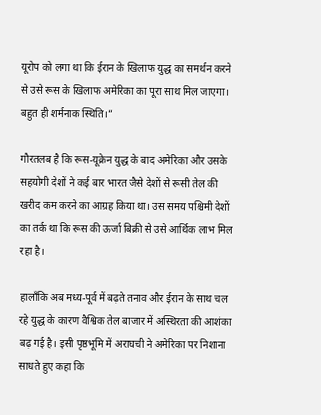यूरोप को लगा था कि ईरान के खिलाफ युद्ध का समर्थन करने से उसे रूस के खिलाफ अमेरिका का पूरा साथ मिल जाएगा। बहुत ही शर्मनाक स्थिति।”

गौरतलब है कि रूस-यूक्रेन युद्ध के बाद अमेरिका और उसके सहयोगी देशों ने कई बार भारत जैसे देशों से रूसी तेल की खरीद कम करने का आग्रह किया था। उस समय पश्चिमी देशों का तर्क था कि रूस की ऊर्जा बिक्री से उसे आर्थिक लाभ मिल रहा है।

हालाँकि अब मध्य-पूर्व में बढ़ते तनाव और ईरान के साथ चल रहे युद्ध के कारण वैश्विक तेल बाजार में अस्थिरता की आशंका बढ़ गई है। इसी पृष्ठभूमि में अराघची ने अमेरिका पर निशाना साधते हुए कहा कि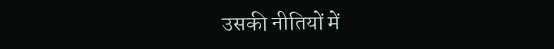उसकी नीतियों में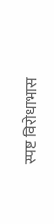स्पष्ट विरोधाभास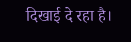दिखाई दे रहा है।